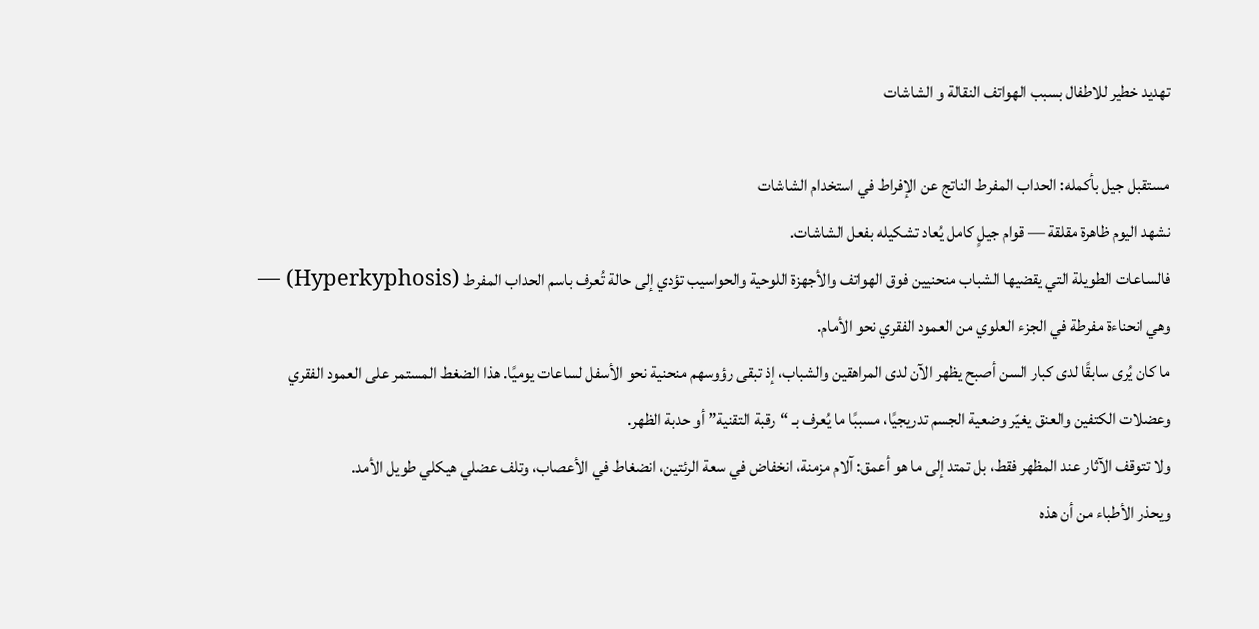تهديد خطير للاطفال بسبب الهواتف النقالة و الشاشات

مستقبل جيل بأكمله: الحداب المفرط الناتج عن الإفراط في استخدام الشاشات
نشهد اليوم ظاهرة مقلقة — قوام جيلٍ كامل يُعاد تشكيله بفعل الشاشات.
فالساعات الطويلة التي يقضيها الشباب منحنيين فوق الهواتف والأجهزة اللوحية والحواسيب تؤدي إلى حالة تُعرف باسم الحداب المفرط (Hyperkyphosis) — وهي انحناءة مفرطة في الجزء العلوي من العمود الفقري نحو الأمام.
ما كان يُرى سابقًا لدى كبار السن أصبح يظهر الآن لدى المراهقين والشباب، إذ تبقى رؤوسهم منحنية نحو الأسفل لساعات يوميًا. هذا الضغط المستمر على العمود الفقري وعضلات الكتفين والعنق يغيّر وضعية الجسم تدريجيًا، مسببًا ما يُعرف بـ “رقبة التقنية” أو حدبة الظهر.
ولا تتوقف الآثار عند المظهر فقط، بل تمتد إلى ما هو أعمق: آلام مزمنة، انخفاض في سعة الرئتين، انضغاط في الأعصاب، وتلف عضلي هيكلي طويل الأمد.
ويحذر الأطباء من أن هذه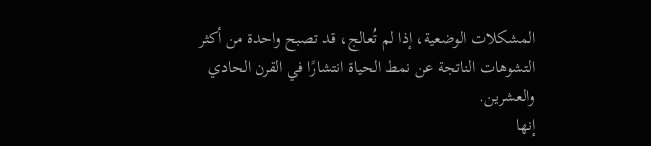المشكلات الوضعية، إذا لم تُعالج، قد تصبح واحدة من أكثر التشوهات الناتجة عن نمط الحياة انتشارًا في القرن الحادي والعشرين.
إنها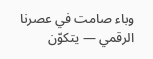وباء صامت في عصرنا الرقمي — يتكوّن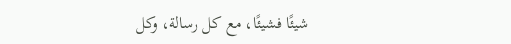شيئًا فشيئًا، مع كل رسالة، وكل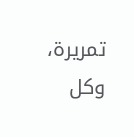تمريرة، وكل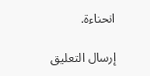انحناءة.

إرسال التعليق